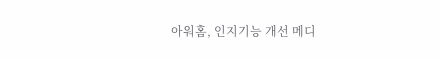아워홈, 인지기능 개선 메디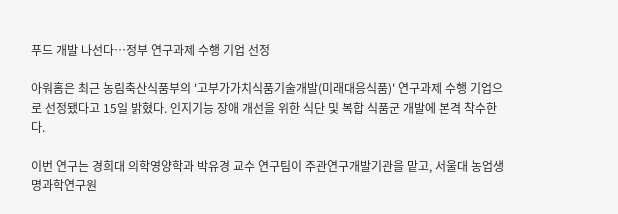푸드 개발 나선다…정부 연구과제 수행 기업 선정

아워홈은 최근 농림축산식품부의 '고부가가치식품기술개발(미래대응식품)' 연구과제 수행 기업으로 선정됐다고 15일 밝혔다. 인지기능 장애 개선을 위한 식단 및 복합 식품군 개발에 본격 착수한다.

이번 연구는 경희대 의학영양학과 박유경 교수 연구팀이 주관연구개발기관을 맡고, 서울대 농업생명과학연구원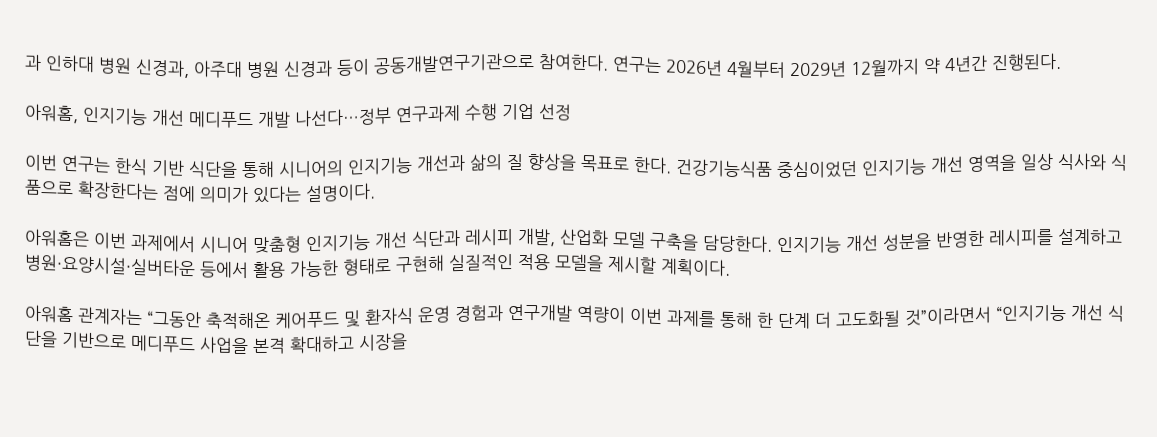과 인하대 병원 신경과, 아주대 병원 신경과 등이 공동개발연구기관으로 참여한다. 연구는 2026년 4월부터 2029년 12월까지 약 4년간 진행된다.

아워홈, 인지기능 개선 메디푸드 개발 나선다…정부 연구과제 수행 기업 선정

이번 연구는 한식 기반 식단을 통해 시니어의 인지기능 개선과 삶의 질 향상을 목표로 한다. 건강기능식품 중심이었던 인지기능 개선 영역을 일상 식사와 식품으로 확장한다는 점에 의미가 있다는 설명이다.

아워홈은 이번 과제에서 시니어 맞춤형 인지기능 개선 식단과 레시피 개발, 산업화 모델 구축을 담당한다. 인지기능 개선 성분을 반영한 레시피를 설계하고 병원·요양시설·실버타운 등에서 활용 가능한 형태로 구현해 실질적인 적용 모델을 제시할 계획이다.

아워홈 관계자는 “그동안 축적해온 케어푸드 및 환자식 운영 경험과 연구개발 역량이 이번 과제를 통해 한 단계 더 고도화될 것”이라면서 “인지기능 개선 식단을 기반으로 메디푸드 사업을 본격 확대하고 시장을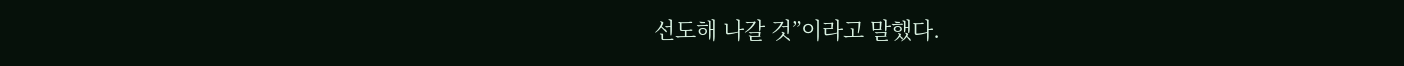선도해 나갈 것”이라고 말했다.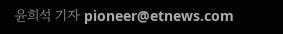윤희석 기자 pioneer@etnews.com